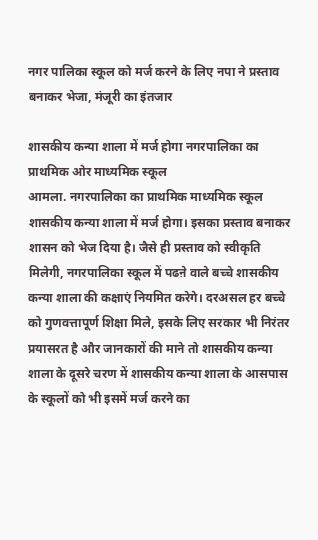नगर पालिका स्कूल को मर्ज करने के लिए नपा ने प्रस्ताव बनाकर भेजा, मंजूरी का इंतजार

शासकीय कन्या शाला में मर्ज होगा नगरपालिका का प्राथमिक ओर माध्यमिक स्कूल
आमला. नगरपालिका का प्राथमिक माध्यमिक स्कूल शासकीय कन्या शाला में मर्ज होगा। इसका प्रस्ताव बनाकर शासन को भेज दिया है। जैसे ही प्रस्ताव को स्वीकृति मिलेगी, नगरपालिका स्कूल में पढऩे वाले बच्चे शासकीय कन्या शाला की कक्षाएं नियमित करेगे। दरअसल हर बच्चे को गुणवत्तापूर्ण शिक्षा मिले, इसके लिए सरकार भी निरंतर प्रयासरत है और जानकारों की माने तो शासकीय कन्या शाला के दूसरे चरण में शासकीय कन्या शाला के आसपास के स्कूलों को भी इसमें मर्ज करने का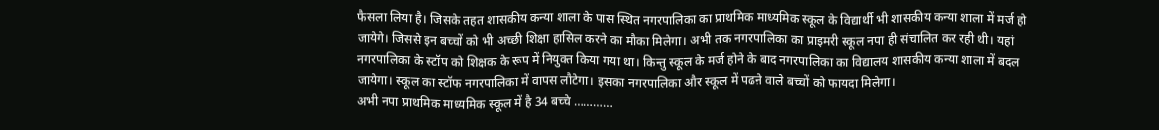फैसला लिया है। जिसके तहत शासकीय कन्या शाला के पास स्थित नगरपालिका का प्राथमिक माध्यमिक स्कूल के विद्यार्थी भी शासकीय कन्या शाला में मर्ज हो जायेगे। जिससे इन बच्चों को भी अच्छी शिक्षा हासिल करने का मौका मिलेगा। अभी तक नगरपालिका का प्राइमरी स्कूल नपा ही संचालित कर रही थी। यहां नगरपालिका के स्टॉप को शिक्षक के रूप में नियुक्त किया गया था। किन्तु स्कूल के मर्ज होने के बाद नगरपालिका का विद्यालय शासकीय कन्या शाला में बदल जायेगा। स्कूल का स्टॉफ नगरपालिका में वापस लौटेगा। इसका नगरपालिका और स्कूल में पढऩे वाले बच्चों को फायदा मिलेगा।
अभी नपा प्राथमिक माध्यमिक स्कूल में है 34 बच्चे …………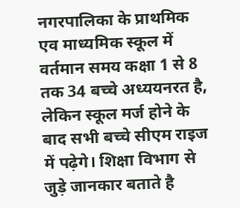नगरपालिका के प्राथमिक एव माध्यमिक स्कूल में वर्तमान समय कक्षा 1 से 8 तक 34 बच्चे अध्ययनरत है, लेकिन स्कूल मर्ज होने के बाद सभी बच्चे सीएम राइज में पढ़ेगे। शिक्षा विभाग से जुड़े जानकार बताते है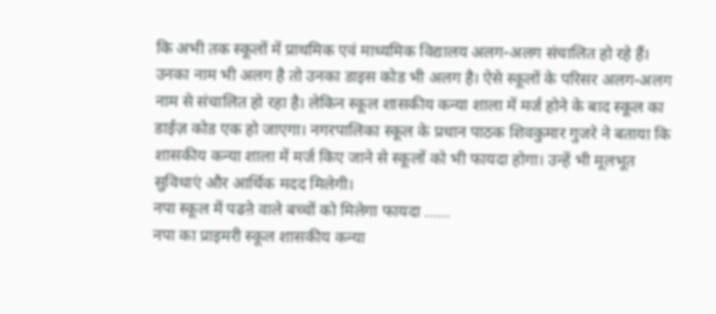कि अभी तक स्कूलों में प्राथमिक एवं माध्यमिक विद्यालय अलग-अलग संचालित हो रहे हैं। उनका नाम भी अलग है तो उनका डाइस कोड भी अलग है। ऐसे स्कूलों के परिसर अलग-अलग नाम से संचालित हो रहा है। लेकिन स्कूल शासकीय कन्या शाला में मर्ज होने के बाद स्कूल का डाईज़ कोड एक हो जाएगा। नगरपालिका स्कूल के प्रधान पाठक शिवकुमार गुजरे ने बताया कि शासकीय कन्या शाला में मर्ज किए जाने से स्कूलों को भी फायदा होगा। उन्हें भी मूलभूत सुविधाएं और आर्थिक मदद मिलेगी।
नपा स्कूल में पढऩे वाले बच्चों को मिलेगा फायदा ……
नपा का प्राइमरी स्कूल शासकीय कन्या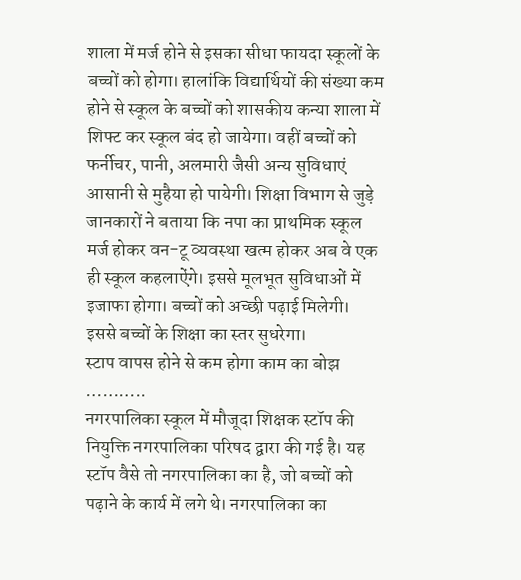शाला में मर्ज होने से इसका सीधा फायदा स्कूलों के बच्चों को होगा। हालांकि विद्यार्थियों की संख्या कम होने से स्कूल के बच्चों को शासकीय कन्या शाला में शिफ्ट कर स्कूल बंद हो जायेगा। वहीं बच्चों को फर्नीचर, पानी, अलमारी जैसी अन्य सुविधाएं आसानी से मुहैया हो पायेगी। शिक्षा विभाग से जुड़े जानकारों ने बताया कि नपा का प्राथमिक स्कूल मर्ज होकर वन-टू व्यवस्था खत्म होकर अब वे एक ही स्कूल कहलाऐंगे। इससे मूलभूत सुविधाओं में इजाफा होगा। बच्चों को अच्छी पढ़ाई मिलेगी। इससे बच्चों के शिक्षा का स्तर सुधरेगा।
स्टाप वापस होने से कम होगा काम का बोझ ………..
नगरपालिका स्कूल में मौजूदा शिक्षक स्टॉप की नियुक्ति नगरपालिका परिषद द्वारा की गई है। यह स्टॉप वैसे तो नगरपालिका का है, जो बच्चों को पढ़ाने के कार्य में लगे थे। नगरपालिका का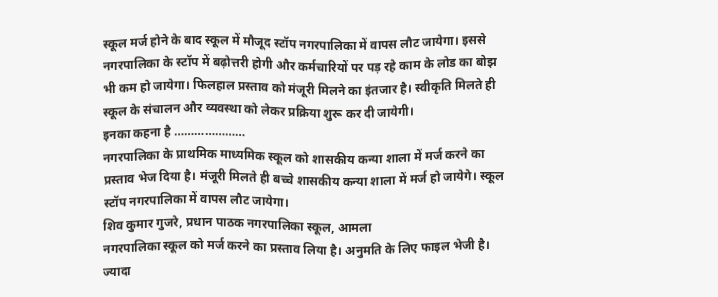स्कूल मर्ज होने के बाद स्कूल में मौजूद स्टॉप नगरपालिका में वापस लौट जायेगा। इससे नगरपालिका के स्टॉप में बढ़ोत्तरी होगी और कर्मचारियों पर पड़ रहे काम के लोड का बोझ भी कम हो जायेगा। फिलहाल प्रस्ताव को मंजूरी मिलने का इंतजार है। स्वीकृति मिलते ही स्कूल के संचालन और व्यवस्था को लेकर प्रक्रिया शुरू कर दी जायेगी।
इनका कहना है …………………
नगरपालिका के प्राथमिक माध्यमिक स्कूल को शासकीय कन्या शाला में मर्ज करने का प्रस्ताव भेज दिया है। मंजूरी मिलते ही बच्चे शासकीय कन्या शाला में मर्ज हो जायेगे। स्कूल स्टॉप नगरपालिका में वापस लौट जायेगा।
शिव कुमार गुजरे, प्रधान पाठक नगरपालिका स्कूल, आमला
नगरपालिका स्कूल को मर्ज करने का प्रस्ताव लिया है। अनुमति के लिए फाइल भेजी है। ज्यादा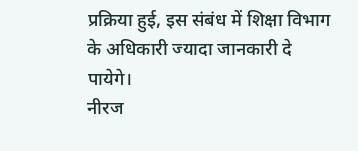प्रक्रिया हुई, इस संबंध में शिक्षा विभाग के अधिकारी ज्यादा जानकारी दे पायेगे।
नीरज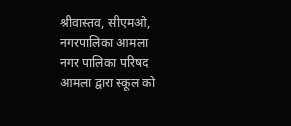श्रीवास्तव, सीएमओ, नगरपालिका आमला
नगर पालिका परिषद आमला द्वारा स्कूल को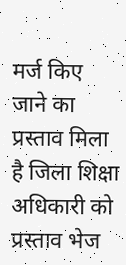मर्ज किए जाने का प्रस्ताव मिला है जिला शिक्षा अधिकारी को प्रस्ताव भेज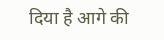दिया है आगे की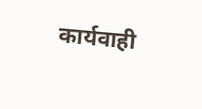कार्यवाही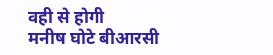वही से होगी
मनीष घोटे बीआरसी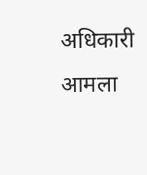अधिकारी आमला